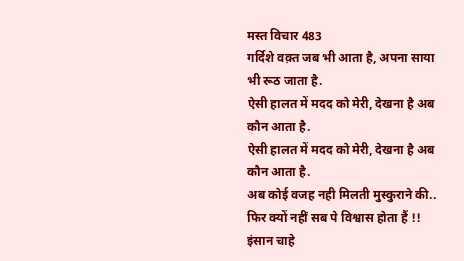मस्त विचार 483
गर्दिशे वक़्त जब भी आता है, अपना साया भी रूठ जाता है.
ऐसी हालत में मदद को मेरी, देखना है अब कौन आता है.
ऐसी हालत में मदद को मेरी, देखना है अब कौन आता है.
अब कोई वजह नही मिलती मुस्कुराने की..
फिर क्यों नहीं सब पे विश्वास होता हैं !!
इंसान चाहे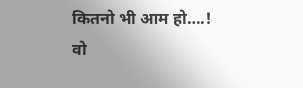कितनो भी आम हो….!
वो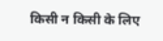किसी न किसी के लिए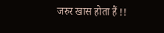जरुर खास होता हैं !!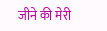जीने की मेरी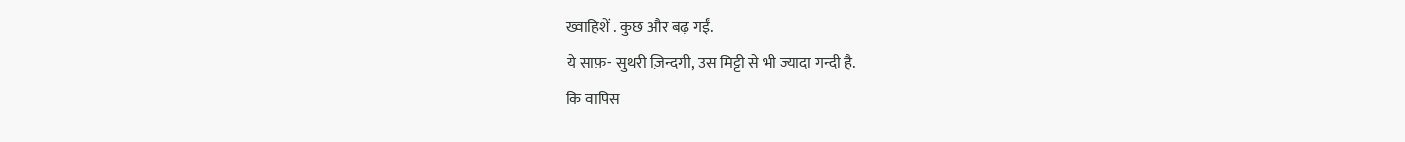ख्वाहिशें . कुछ और बढ़ गईं.
ये साफ़- सुथरी ज़िन्दगी, उस मिट्टी से भी ज्यादा गन्दी है.
कि वापिस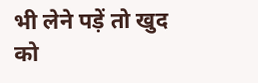भी लेने पड़ें तो खुद को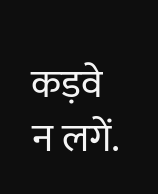कड़वे न लगें.